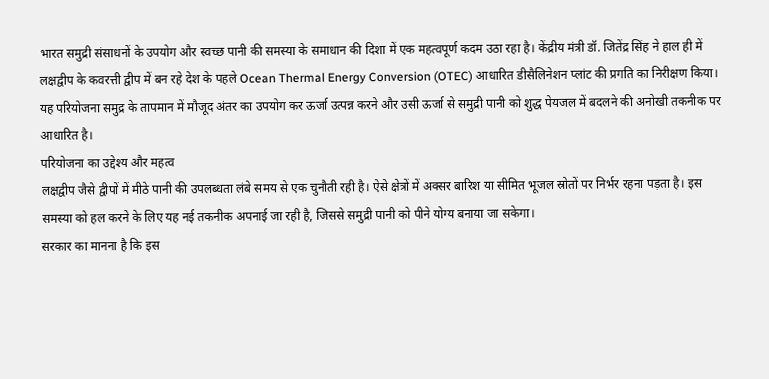भारत समुद्री संसाधनों के उपयोग और स्वच्छ पानी की समस्या के समाधान की दिशा में एक महत्वपूर्ण कदम उठा रहा है। केंद्रीय मंत्री डॉ. जितेंद्र सिंह ने हाल ही में लक्षद्वीप के कवरत्ती द्वीप में बन रहे देश के पहले Ocean Thermal Energy Conversion (OTEC) आधारित डीसैलिनेशन प्लांट की प्रगति का निरीक्षण किया।
यह परियोजना समुद्र के तापमान में मौजूद अंतर का उपयोग कर ऊर्जा उत्पन्न करने और उसी ऊर्जा से समुद्री पानी को शुद्ध पेयजल में बदलने की अनोखी तकनीक पर आधारित है।
परियोजना का उद्देश्य और महत्व
लक्षद्वीप जैसे द्वीपों में मीठे पानी की उपलब्धता लंबे समय से एक चुनौती रही है। ऐसे क्षेत्रों में अक्सर बारिश या सीमित भूजल स्रोतों पर निर्भर रहना पड़ता है। इस समस्या को हल करने के लिए यह नई तकनीक अपनाई जा रही है, जिससे समुद्री पानी को पीने योग्य बनाया जा सकेगा।
सरकार का मानना है कि इस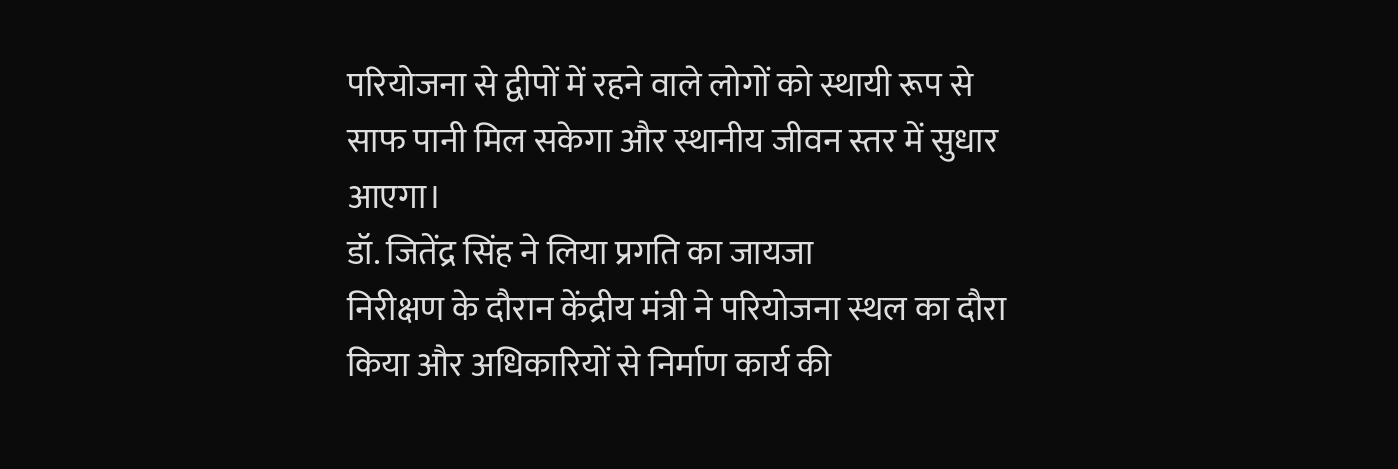परियोजना से द्वीपों में रहने वाले लोगों को स्थायी रूप से साफ पानी मिल सकेगा और स्थानीय जीवन स्तर में सुधार आएगा।
डॉ. जितेंद्र सिंह ने लिया प्रगति का जायजा
निरीक्षण के दौरान केंद्रीय मंत्री ने परियोजना स्थल का दौरा किया और अधिकारियों से निर्माण कार्य की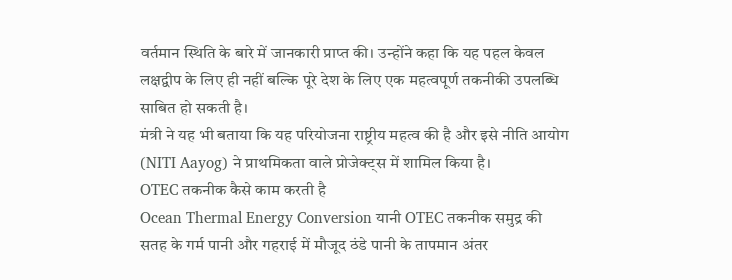वर्तमान स्थिति के बारे में जानकारी प्राप्त की। उन्होंने कहा कि यह पहल केवल लक्षद्वीप के लिए ही नहीं बल्कि पूरे देश के लिए एक महत्वपूर्ण तकनीकी उपलब्धि साबित हो सकती है।
मंत्री ने यह भी बताया कि यह परियोजना राष्ट्रीय महत्व की है और इसे नीति आयोग (NITI Aayog) ने प्राथमिकता वाले प्रोजेक्ट्स में शामिल किया है।
OTEC तकनीक कैसे काम करती है
Ocean Thermal Energy Conversion यानी OTEC तकनीक समुद्र की सतह के गर्म पानी और गहराई में मौजूद ठंडे पानी के तापमान अंतर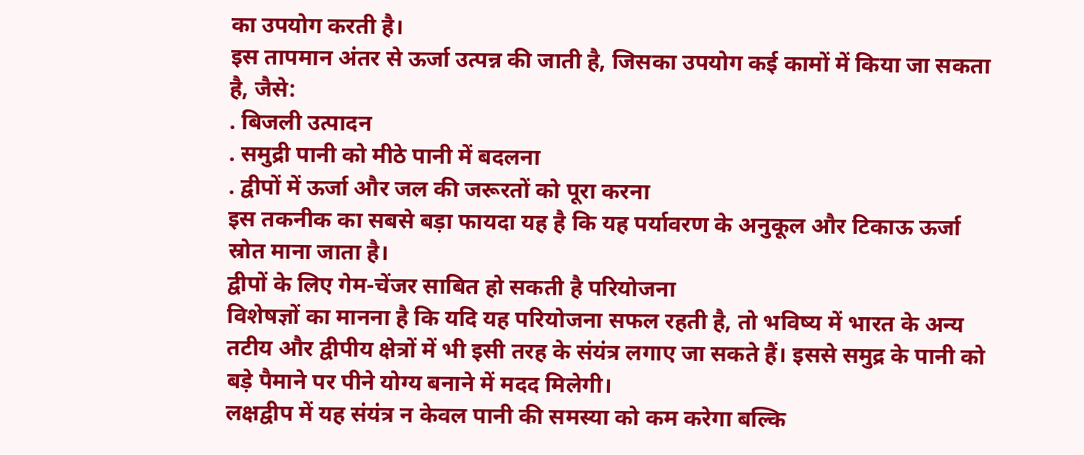का उपयोग करती है।
इस तापमान अंतर से ऊर्जा उत्पन्न की जाती है, जिसका उपयोग कई कामों में किया जा सकता है, जैसे:
. बिजली उत्पादन
. समुद्री पानी को मीठे पानी में बदलना
. द्वीपों में ऊर्जा और जल की जरूरतों को पूरा करना
इस तकनीक का सबसे बड़ा फायदा यह है कि यह पर्यावरण के अनुकूल और टिकाऊ ऊर्जा स्रोत माना जाता है।
द्वीपों के लिए गेम-चेंजर साबित हो सकती है परियोजना
विशेषज्ञों का मानना है कि यदि यह परियोजना सफल रहती है, तो भविष्य में भारत के अन्य तटीय और द्वीपीय क्षेत्रों में भी इसी तरह के संयंत्र लगाए जा सकते हैं। इससे समुद्र के पानी को बड़े पैमाने पर पीने योग्य बनाने में मदद मिलेगी।
लक्षद्वीप में यह संयंत्र न केवल पानी की समस्या को कम करेगा बल्कि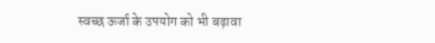स्वच्छ ऊर्जा के उपयोग को भी बढ़ावा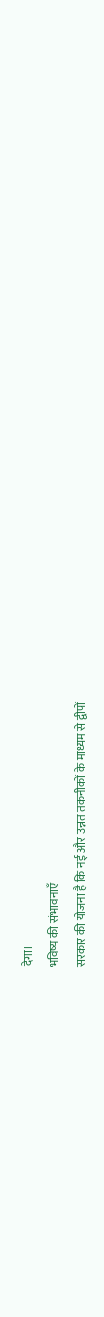देगा।
भविष्य की संभावनाएँ
सरकार की योजना है कि नई और उन्नत तकनीकों के माध्यम से द्वीपों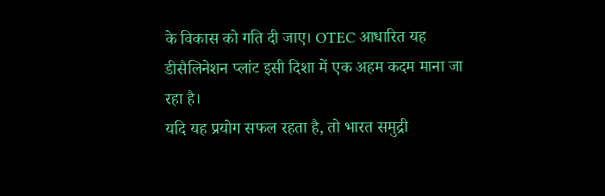के विकास को गति दी जाए। OTEC आधारित यह डीसैलिनेशन प्लांट इसी दिशा में एक अहम कदम माना जा रहा है।
यदि यह प्रयोग सफल रहता है, तो भारत समुद्री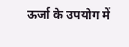ऊर्जा के उपयोग में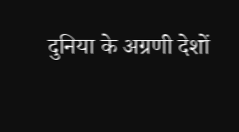दुनिया के अग्रणी देशों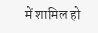में शामिल हो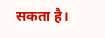सकता है।